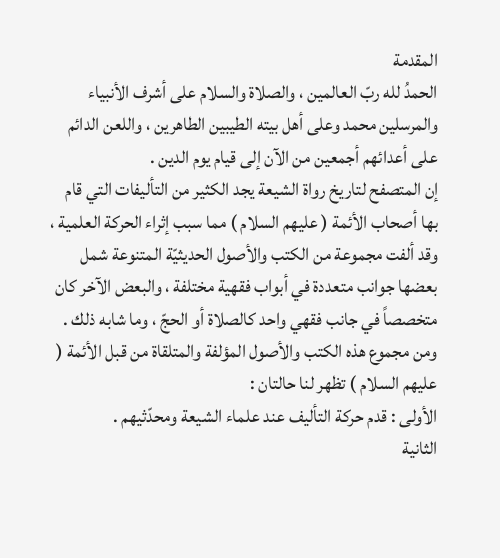المقدمة
الحمدُ لله ربّ العالمين ، والصلاة والسلام على أشرف الأنبياء والمرسلين محمد وعلى أهل بيته الطيبين الطاهرين ، واللعن الدائم على أعدائهم أجمعين من الآن إلى قيام يوم الدين .
إن المتصفح لتاريخ رواة الشيعة يجد الكثير من التأليفات التي قام بها أصحاب الأئمة ( عليهم السلام ) مما سبب إثراء الحركة العلمية ، وقد ألفت مجموعة من الكتب والأصول الحديثيّة المتنوعة شمل بعضها جوانب متعددة في أبواب فقهية مختلفة ، والبعض الآخر كان متخصصاً في جانب فقهي واحد كالصلاة أو الحجّ ، وما شابه ذلك .
ومن مجموع هذه الكتب والأصول المؤلفة والمتلقاة من قبل الأئمة ( عليهم السلام ) تظهر لنا حالتان :
الأولى : قدم حركة التأليف عند علماء الشيعة ومحدّثيهم .
الثانية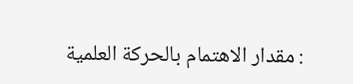: مقدار الاهتمام بالحركة العلمية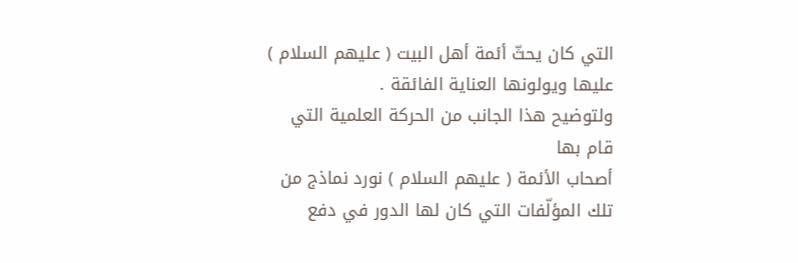التي كان يحثّ أئمة أهل البيت ( عليهم السلام ) عليها ويولونها العناية الفائقة .
ولتوضيح هذا الجانب من الحركة العلمية التي قام بها
أصحاب الأئمة ( عليهم السلام ) نورد نماذج من تلك المؤلّفات التي كان لها الدور في دفع